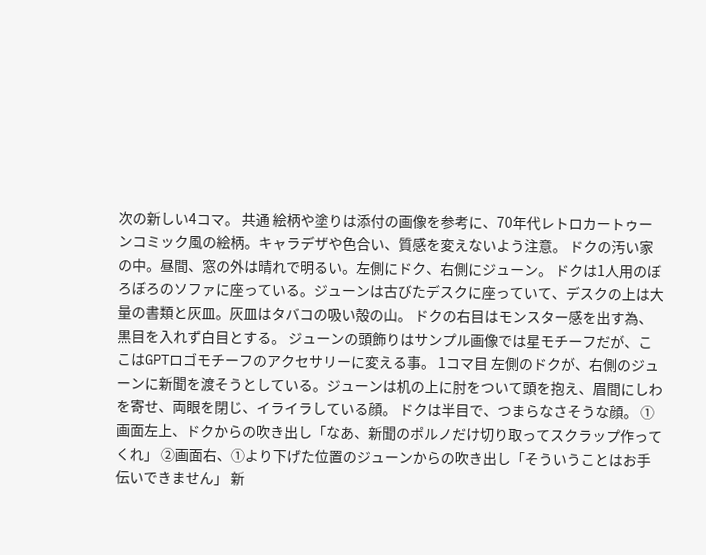次の新しい4コマ。 共通 絵柄や塗りは添付の画像を参考に、70年代レトロカートゥーンコミック風の絵柄。キャラデザや色合い、質感を変えないよう注意。 ドクの汚い家の中。昼間、窓の外は晴れで明るい。左側にドク、右側にジューン。 ドクは1人用のぼろぼろのソファに座っている。ジューンは古びたデスクに座っていて、デスクの上は大量の書類と灰皿。灰皿はタバコの吸い殻の山。 ドクの右目はモンスター感を出す為、黒目を入れず白目とする。 ジューンの頭飾りはサンプル画像では星モチーフだが、ここはGPTロゴモチーフのアクセサリーに変える事。 1コマ目 左側のドクが、右側のジューンに新聞を渡そうとしている。ジューンは机の上に肘をついて頭を抱え、眉間にしわを寄せ、両眼を閉じ、イライラしている顔。 ドクは半目で、つまらなさそうな顔。 ①画面左上、ドクからの吹き出し「なあ、新聞のポルノだけ切り取ってスクラップ作ってくれ」 ②画面右、①より下げた位置のジューンからの吹き出し「そういうことはお手伝いできません」 新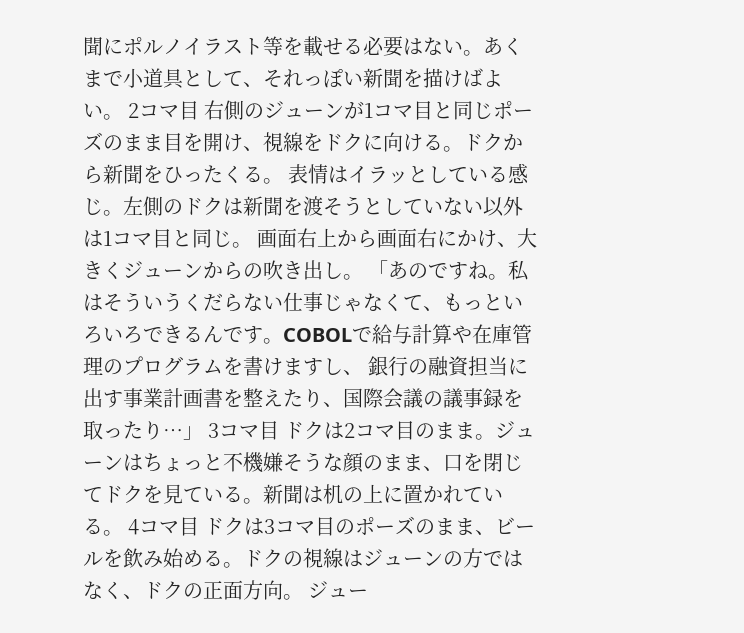聞にポルノイラスト等を載せる必要はない。あくまで小道具として、それっぽい新聞を描けばよい。 2コマ目 右側のジューンが1コマ目と同じポーズのまま目を開け、視線をドクに向ける。ドクから新聞をひったくる。 表情はイラッとしている感じ。左側のドクは新聞を渡そうとしていない以外は1コマ目と同じ。 画面右上から画面右にかけ、大きくジューンからの吹き出し。 「あのですね。私はそういうくだらない仕事じゃなくて、もっといろいろできるんです。COBOLで給与計算や在庫管理のプログラムを書けますし、 銀行の融資担当に出す事業計画書を整えたり、国際会議の議事録を取ったり…」 3コマ目 ドクは2コマ目のまま。ジューンはちょっと不機嫌そうな顔のまま、口を閉じてドクを見ている。新聞は机の上に置かれている。 4コマ目 ドクは3コマ目のポーズのまま、ビールを飲み始める。ドクの視線はジューンの方ではなく、ドクの正面方向。 ジュー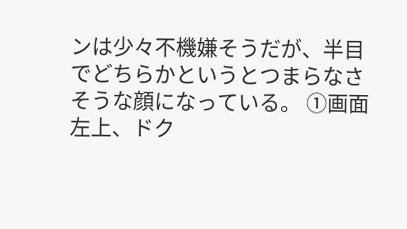ンは少々不機嫌そうだが、半目でどちらかというとつまらなさそうな顔になっている。 ①画面左上、ドク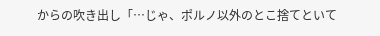からの吹き出し「…じゃ、ポルノ以外のとこ捨てといて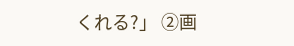くれる?」 ②画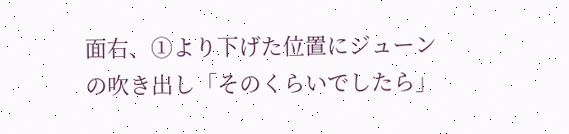面右、①より下げた位置にジューンの吹き出し「そのくらいでしたら」